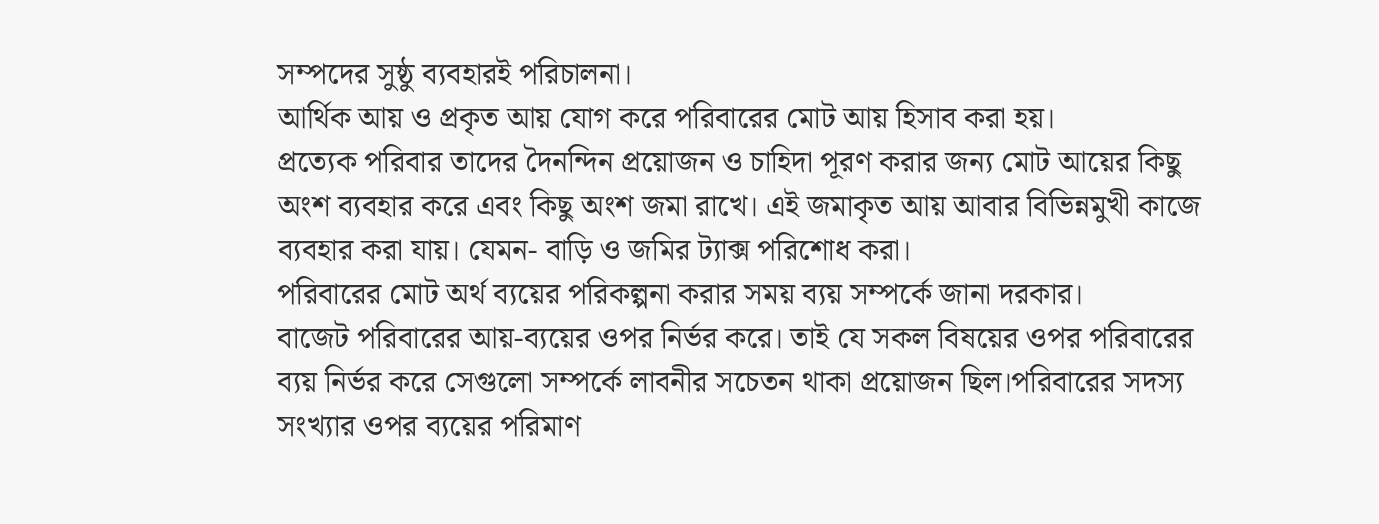সম্পদের সুষ্ঠু ব্যবহারই পরিচালনা।
আর্থিক আয় ও প্রকৃত আয় যোগ করে পরিবারের মোট আয় হিসাব করা হয়।
প্রত্যেক পরিবার তাদের দৈনন্দিন প্রয়োজন ও চাহিদা পূরণ করার জন্য মোট আয়ের কিছু অংশ ব্যবহার করে এবং কিছু অংশ জমা রাখে। এই জমাকৃত আয় আবার বিভিন্নমুখী কাজে ব্যবহার করা যায়। যেমন- বাড়ি ও জমির ট্যাক্স পরিশোধ করা।
পরিবারের মোট অর্থ ব্যয়ের পরিকল্পনা করার সময় ব্যয় সম্পর্কে জানা দরকার।
বাজেট পরিবারের আয়-ব্যয়ের ওপর নির্ভর করে। তাই যে সকল বিষয়ের ওপর পরিবারের ব্যয় নির্ভর করে সেগুলো সম্পর্কে লাবনীর সচেতন থাকা প্রয়োজন ছিল।পরিবারের সদস্য সংখ্যার ওপর ব্যয়ের পরিমাণ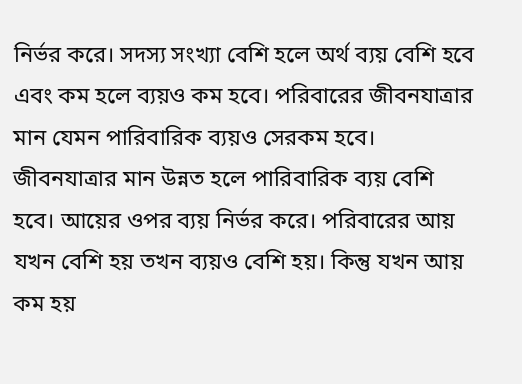নির্ভর করে। সদস্য সংখ্যা বেশি হলে অর্থ ব্যয় বেশি হবে এবং কম হলে ব্যয়ও কম হবে। পরিবারের জীবনযাত্রার মান যেমন পারিবারিক ব্যয়ও সেরকম হবে। জীবনযাত্রার মান উন্নত হলে পারিবারিক ব্যয় বেশি হবে। আয়ের ওপর ব্যয় নির্ভর করে। পরিবারের আয় যখন বেশি হয় তখন ব্যয়ও বেশি হয়। কিন্তু যখন আয় কম হয়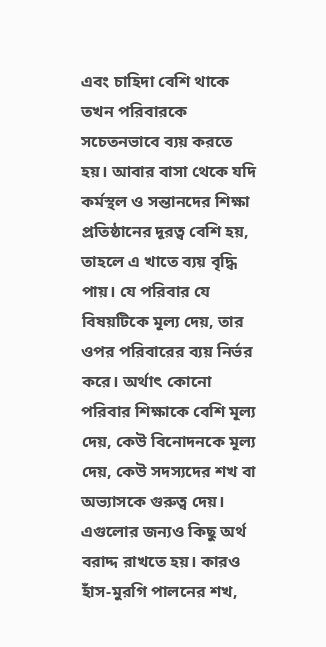এবং চাহিদা বেশি থাকে তখন পরিবারকে সচেতনভাবে ব্যয় করতে হয়। আবার বাসা থেকে যদি কর্মস্থল ও সন্তানদের শিক্ষা প্রতিষ্ঠানের দূরত্ব বেশি হয়, তাহলে এ খাতে ব্যয় বৃদ্ধি পায়। যে পরিবার যে বিষয়টিকে মূল্য দেয়, তার ওপর পরিবারের ব্যয় নির্ভর করে। অর্থাৎ কোনো পরিবার শিক্ষাকে বেশি মূল্য দেয়, কেউ বিনোদনকে মূল্য দেয়, কেউ সদস্যদের শখ বা অভ্যাসকে গুরুত্ব দেয়। এগুলোর জন্যও কিছু অর্থ বরাদ্দ রাখতে হয়। কারও হাঁস-মুরগি পালনের শখ,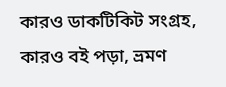কারও ডাকটিকিট সংগ্রহ, কারও বই পড়া, ভ্রমণ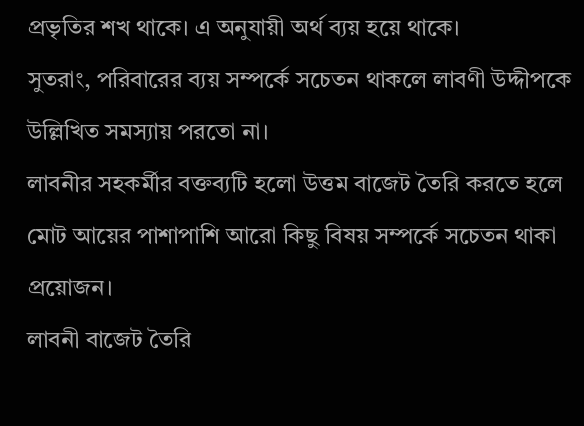প্রভৃতির শখ থাকে। এ অনুযায়ী অর্থ ব্যয় হয়ে থাকে।
সুতরাং, পরিবারের ব্যয় সম্পর্কে সচেতন থাকলে লাবণী উদ্দীপকে উল্লিখিত সমস্যায় পরতো না।
লাবনীর সহকর্মীর বক্তব্যটি হলো উত্তম বাজেট তৈরি করতে হলে মোট আয়ের পাশাপাশি আরো কিছু বিষয় সম্পর্কে সচেতন থাকা প্রয়োজন।
লাবনী বাজেট তৈরি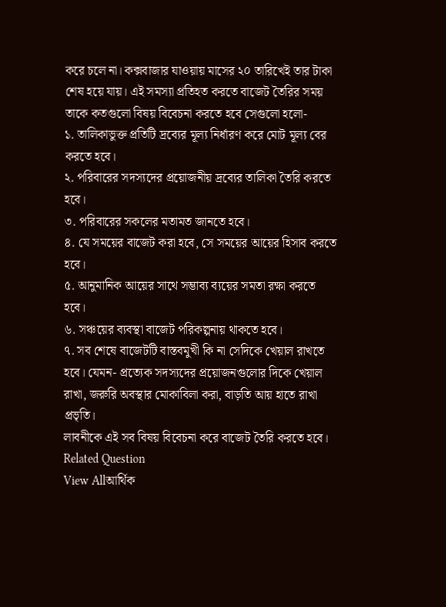করে চলে না। কক্সবাজার যাওয়ায় মাসের ২০ তারিখেই তার টাকা শেষ হয়ে যায়। এই সমস্যা প্রতিহত করতে বাজেট তৈরির সময় তাকে কতগুলো বিষয় বিবেচনা করতে হবে সেগুলো হলো-
১. তালিকাভুক্ত প্রতিটি দ্রব্যের মূল্য নির্ধারণ করে মোট মূল্য বের করতে হবে।
২. পরিবারের সদস্যদের প্রয়োজনীয় দ্রব্যের তালিকা তৈরি করতে হবে।
৩. পরিবারের সকলের মতামত জানতে হবে।
৪. যে সময়ের বাজেট করা হবে, সে সময়ের আয়ের হিসাব করতে হবে।
৫. আনুমানিক আয়ের সাথে সম্ভাব্য ব্যয়ের সমতা রক্ষা করতে হবে।
৬. সঞ্চয়ের ব্যবস্থা বাজেট পরিকল্পনায় থাকতে হবে।
৭. সব শেষে বাজেটটি বাস্তবমুখী কি না সেদিকে খেয়াল রাখতে হবে। যেমন- প্রত্যেক সদস্যদের প্রয়োজনগুলোর দিকে খেয়াল রাখা, জরুরি অবস্থার মোকাবিলা করা, বাড়তি আয় হাতে রাখা প্রভৃতি।
লাবনীকে এই সব বিষয় বিবেচনা করে বাজেট তৈরি করতে হবে।
Related Question
View Allআর্থিক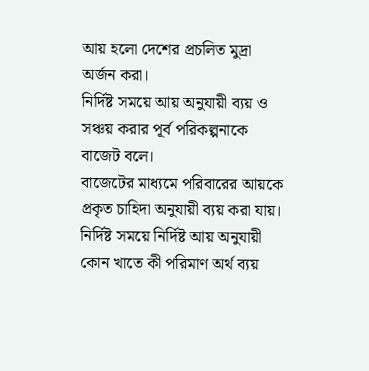আয় হলো দেশের প্রচলিত মুদ্রা অর্জন করা।
নির্দিষ্ট সময়ে আয় অনুযায়ী ব্যয় ও সঞ্চয় করার পূর্ব পরিকল্পনাকে বাজেট বলে।
বাজেটের মাধ্যমে পরিবারের আয়কে প্রকৃত চাহিদা অনুযায়ী ব্যয় করা যায়। নির্দিষ্ট সময়ে নির্দিষ্ট আয় অনুযায়ী কোন খাতে কী পরিমাণ অর্থ ব্যয়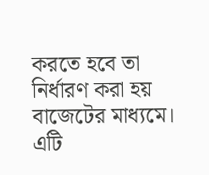করতে হবে তা নির্ধারণ করা হয় বাজেটের মাধ্যমে। এটি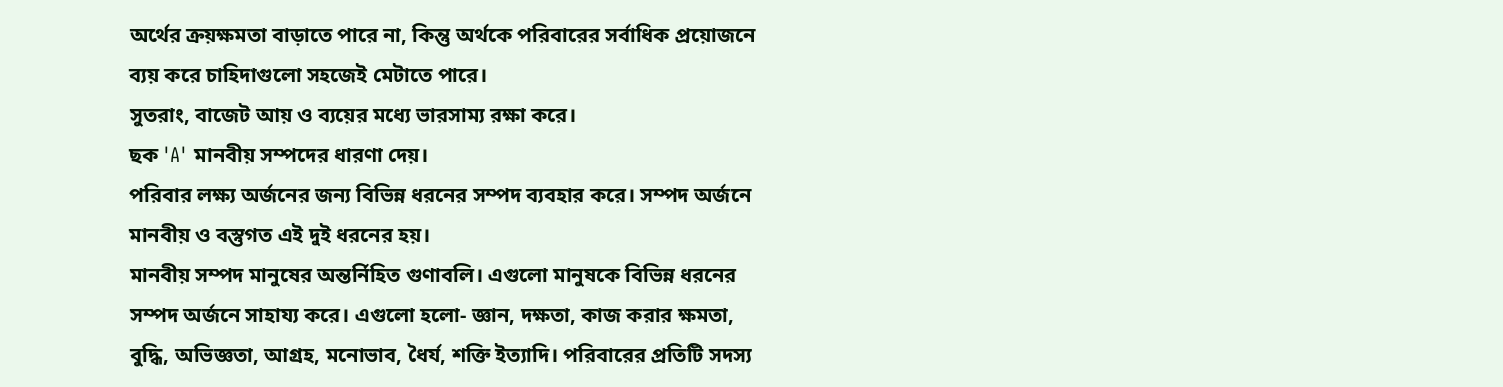অর্থের ক্রয়ক্ষমতা বাড়াতে পারে না, কিন্তু অর্থকে পরিবারের সর্বাধিক প্রয়োজনে ব্যয় করে চাহিদাগুলো সহজেই মেটাতে পারে।
সুতরাং, বাজেট আয় ও ব্যয়ের মধ্যে ভারসাম্য রক্ষা করে।
ছক 'A' মানবীয় সম্পদের ধারণা দেয়।
পরিবার লক্ষ্য অর্জনের জন্য বিভিন্ন ধরনের সম্পদ ব্যবহার করে। সম্পদ অর্জনে মানবীয় ও বস্তুগত এই দুই ধরনের হয়।
মানবীয় সম্পদ মানুষের অন্তর্নিহিত গুণাবলি। এগুলো মানুষকে বিভিন্ন ধরনের সম্পদ অর্জনে সাহায্য করে। এগুলো হলো- জ্ঞান, দক্ষতা, কাজ করার ক্ষমতা, বুদ্ধি, অভিজ্ঞতা, আগ্রহ, মনোভাব, ধৈর্য, শক্তি ইত্যাদি। পরিবারের প্রতিটি সদস্য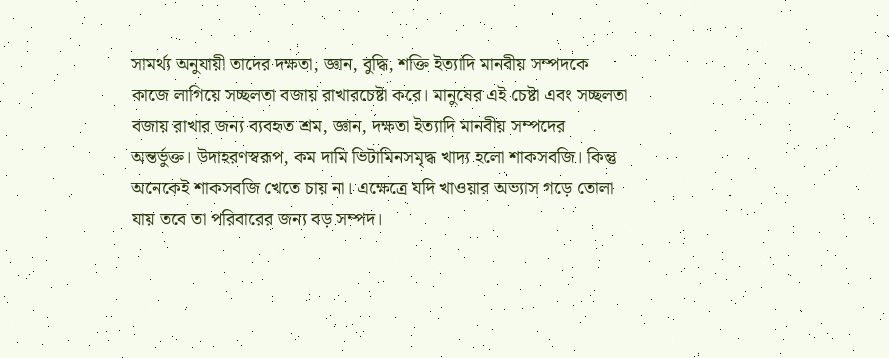সামর্থ্য অনুযায়ী তাদের দক্ষতা, জ্ঞান, বুদ্ধি, শক্তি ইত্যাদি মানবীয় সম্পদকে কাজে লাগিয়ে সচ্ছলতা বজায় রাখারচেষ্টা করে। মানুষের এই চেষ্টা এবং সচ্ছলতা বজায় রাখার জন্য ব্যবহৃত শ্রম, জ্ঞান, দক্ষতা ইত্যাদি মানবীয় সম্পদের অন্তর্ভুক্ত। উদাহরণস্বরূপ, কম দামি ভিটামিনসমৃদ্ধ খাদ্য হলো শাকসবজি। কিন্তু অনেকেই শাকসবজি খেতে চায় না। এক্ষেত্রে যদি খাওয়ার অভ্যাস গড়ে তোলা যায় তবে তা পরিবারের জন্য বড় সম্পদ।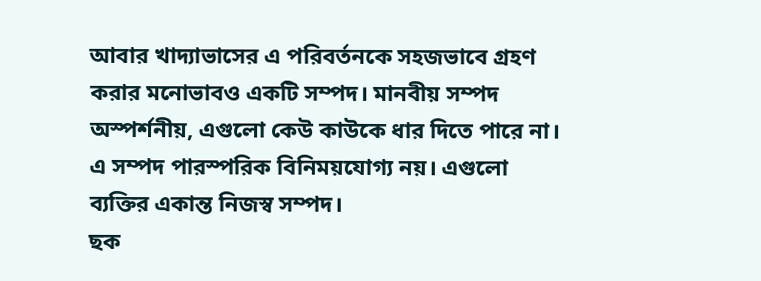আবার খাদ্যাভাসের এ পরিবর্তনকে সহজভাবে গ্রহণ করার মনোভাবও একটি সম্পদ। মানবীয় সম্পদ অস্পর্শনীয়, এগুলো কেউ কাউকে ধার দিতে পারে না। এ সম্পদ পারস্পরিক বিনিময়যোগ্য নয়। এগুলো ব্যক্তির একান্ত নিজস্ব সম্পদ।
ছক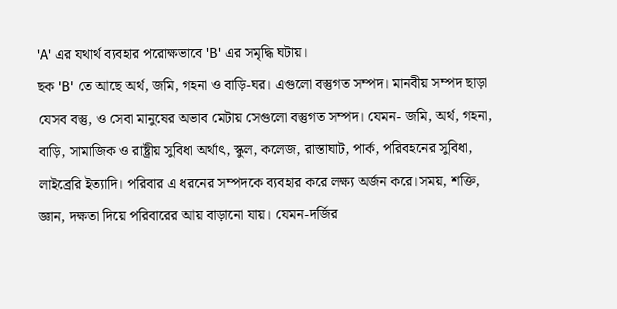'A' এর যথার্থ ব্যবহার পরোক্ষভাবে 'B' এর সমৃদ্ধি ঘটায়।
ছক 'B' তে আছে অর্থ, জমি, গহনা ও বাড়ি-ঘর। এগুলো বস্তুগত সম্পদ। মানবীয় সম্পদ ছাড়া যেসব বস্তু, ও সেবা মানুষের অভাব মেটায় সেগুলো বস্তুগত সম্পদ। যেমন- জমি, অর্থ, গহনা, বাড়ি, সামাজিক ও রাষ্ট্রীয় সুবিধা অর্থাৎ, স্কুল, কলেজ, রাস্তাঘাট, পার্ক, পরিবহনের সুবিধা, লাইব্রেরি ইত্যাদি। পরিবার এ ধরনের সম্পদকে ব্যবহার করে লক্ষ্য অর্জন করে।সময়, শক্তি, জ্ঞান, দক্ষতা দিয়ে পরিবারের আয় বাড়ানো যায়। যেমন-দর্জির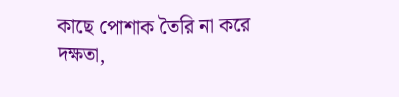কাছে পোশাক তৈরি না করে দক্ষতা,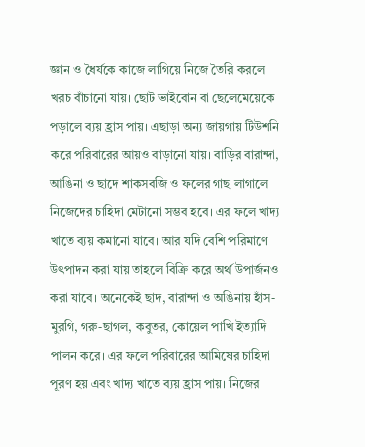জ্ঞান ও ধৈর্যকে কাজে লাগিয়ে নিজে তৈরি করলে খরচ বাঁচানো যায়। ছোট ভাইবোন বা ছেলেমেয়েকে পড়ালে ব্যয় হ্রাস পায়। এছাড়া অন্য জায়গায় টিউশনি করে পরিবারের আয়ও বাড়ানো যায়। বাড়ির বারান্দা, আঙিনা ও ছাদে শাকসবজি ও ফলের গাছ লাগালে নিজেদের চাহিদা মেটানো সম্ভব হবে। এর ফলে খাদ্য খাতে ব্যয় কমানো যাবে। আর যদি বেশি পরিমাণে উৎপাদন করা যায় তাহলে বিক্রি করে অর্থ উপার্জনও করা যাবে। অনেকেই ছাদ, বারান্দা ও অঙিনায় হাঁস-মুরগি, গরু-ছাগল, কবুতর, কোয়েল পাখি ইত্যাদি পালন করে। এর ফলে পরিবারের আমিষের চাহিদা পূরণ হয় এবং খাদ্য খাতে ব্যয় হ্রাস পায়। নিজের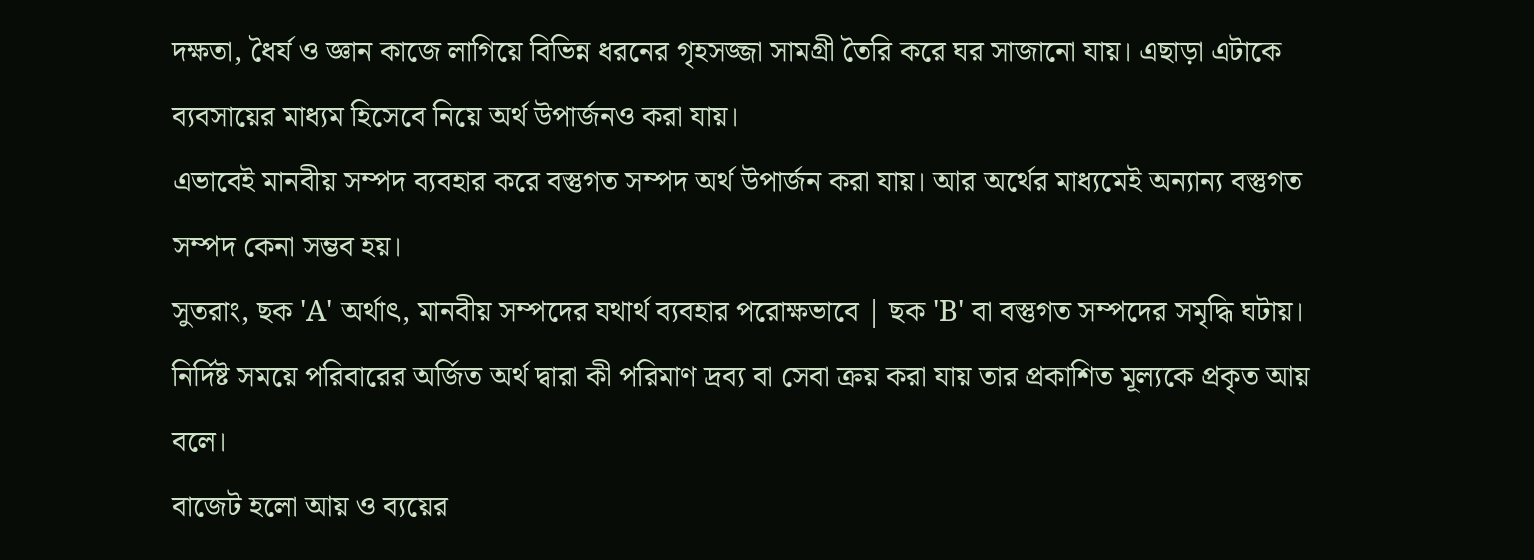দক্ষতা, ধৈর্য ও জ্ঞান কাজে লাগিয়ে বিভিন্ন ধরনের গৃহসজ্জা সামগ্রী তৈরি করে ঘর সাজানো যায়। এছাড়া এটাকে ব্যবসায়ের মাধ্যম হিসেবে নিয়ে অর্থ উপার্জনও করা যায়।
এভাবেই মানবীয় সম্পদ ব্যবহার করে বস্তুগত সম্পদ অর্থ উপার্জন করা যায়। আর অর্থের মাধ্যমেই অন্যান্য বস্তুগত সম্পদ কেনা সম্ভব হয়।
সুতরাং, ছক 'A' অর্থাৎ, মানবীয় সম্পদের যথার্থ ব্যবহার পরোক্ষভাবে | ছক 'B' বা বস্তুগত সম্পদের সমৃদ্ধি ঘটায়।
নির্দিষ্ট সময়ে পরিবারের অর্জিত অর্থ দ্বারা কী পরিমাণ দ্রব্য বা সেবা ক্রয় করা যায় তার প্রকাশিত মূল্যকে প্রকৃত আয় বলে।
বাজেট হলো আয় ও ব্যয়ের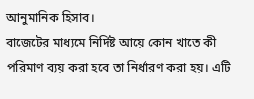আনুমানিক হিসাব।
বাজেটের মাধ্যমে নির্দিষ্ট আয়ে কোন খাতে কী পরিমাণ ব্যয় করা হবে তা নির্ধারণ করা হয়। এটি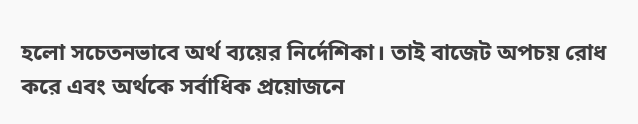হলো সচেতনভাবে অর্থ ব্যয়ের নির্দেশিকা। তাই বাজেট অপচয় রোধ করে এবং অর্থকে সর্বাধিক প্রয়োজনে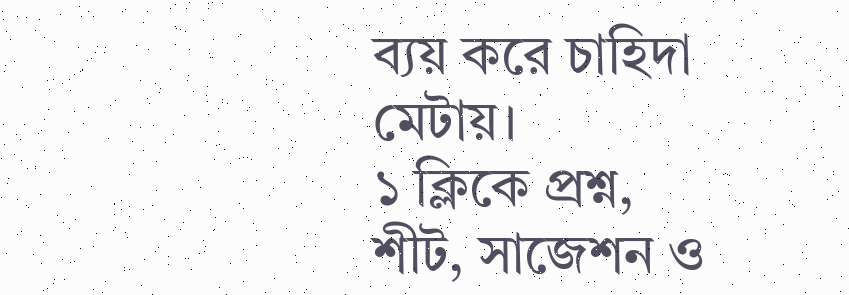ব্যয় করে চাহিদা মেটায়।
১ ক্লিকে প্রশ্ন, শীট, সাজেশন ও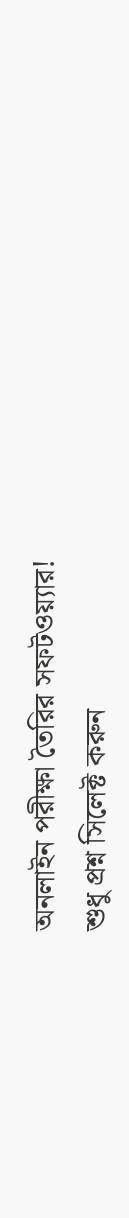অনলাইন পরীক্ষা তৈরির সফটওয়্যার!
শুধু প্রশ্ন সিলেক্ট করুন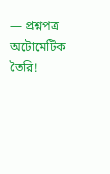— প্রশ্নপত্র অটোমেটিক তৈরি!